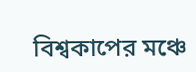বিশ্বকাপের মঞ্চে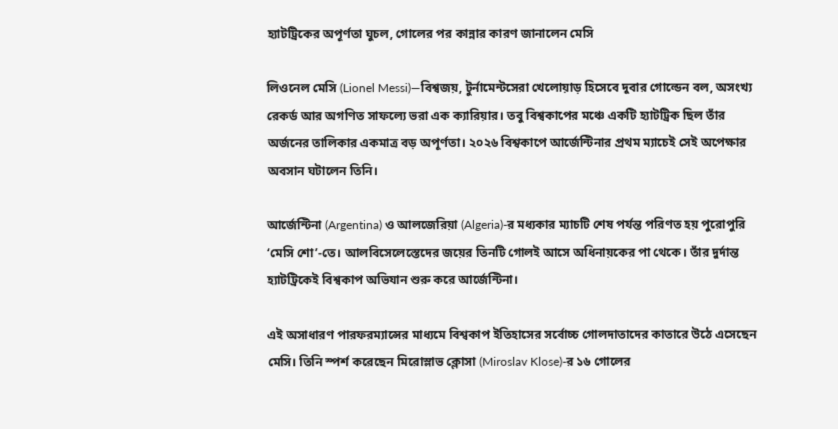হ্যাটট্রিকের অপূর্ণতা ঘুচল, গোলের পর কান্নার কারণ জানালেন মেসি

লিওনেল মেসি (Lionel Messi)—বিশ্বজয়, টুর্নামেন্টসেরা খেলোয়াড় হিসেবে দুবার গোল্ডেন বল, অসংখ্য রেকর্ড আর অগণিত সাফল্যে ভরা এক ক্যারিয়ার। তবু বিশ্বকাপের মঞ্চে একটি হ্যাটট্রিক ছিল তাঁর অর্জনের তালিকার একমাত্র বড় অপূর্ণতা। ২০২৬ বিশ্বকাপে আর্জেন্টিনার প্রথম ম্যাচেই সেই অপেক্ষার অবসান ঘটালেন তিনি।

আর্জেন্টিনা (Argentina) ও আলজেরিয়া (Algeria)-র মধ্যকার ম্যাচটি শেষ পর্যন্ত পরিণত হয় পুরোপুরি ‘মেসি শো’-তে। আলবিসেলেস্তেদের জয়ের তিনটি গোলই আসে অধিনায়কের পা থেকে। তাঁর দুর্দান্ত হ্যাটট্রিকেই বিশ্বকাপ অভিযান শুরু করে আর্জেন্টিনা।

এই অসাধারণ পারফরম্যান্সের মাধ্যমে বিশ্বকাপ ইতিহাসের সর্বোচ্চ গোলদাতাদের কাতারে উঠে এসেছেন মেসি। তিনি স্পর্শ করেছেন মিরোস্লাভ ক্লোসা (Miroslav Klose)-র ১৬ গোলের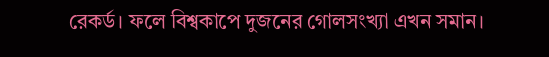রেকর্ড। ফলে বিশ্বকাপে দুজনের গোলসংখ্যা এখন সমান।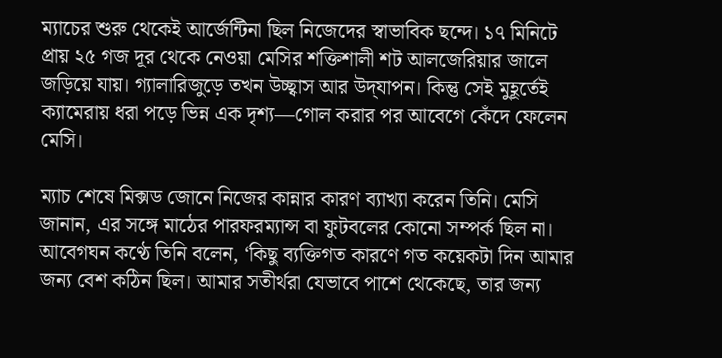ম্যাচের শুরু থেকেই আর্জেন্টিনা ছিল নিজেদের স্বাভাবিক ছন্দে। ১৭ মিনিটে প্রায় ২৫ গজ দূর থেকে নেওয়া মেসির শক্তিশালী শট আলজেরিয়ার জালে জড়িয়ে যায়। গ্যালারিজুড়ে তখন উচ্ছ্বাস আর উদ্‌যাপন। কিন্তু সেই মুহূর্তেই ক্যামেরায় ধরা পড়ে ভিন্ন এক দৃশ্য—গোল করার পর আবেগে কেঁদে ফেলেন মেসি।

ম্যাচ শেষে মিক্সড জোনে নিজের কান্নার কারণ ব্যাখ্যা করেন তিনি। মেসি জানান, এর সঙ্গে মাঠের পারফরম্যান্স বা ফুটবলের কোনো সম্পর্ক ছিল না। আবেগঘন কণ্ঠে তিনি বলেন, ‘কিছু ব্যক্তিগত কারণে গত কয়েকটা দিন আমার জন্য বেশ কঠিন ছিল। আমার সতীর্থরা যেভাবে পাশে থেকেছে, তার জন্য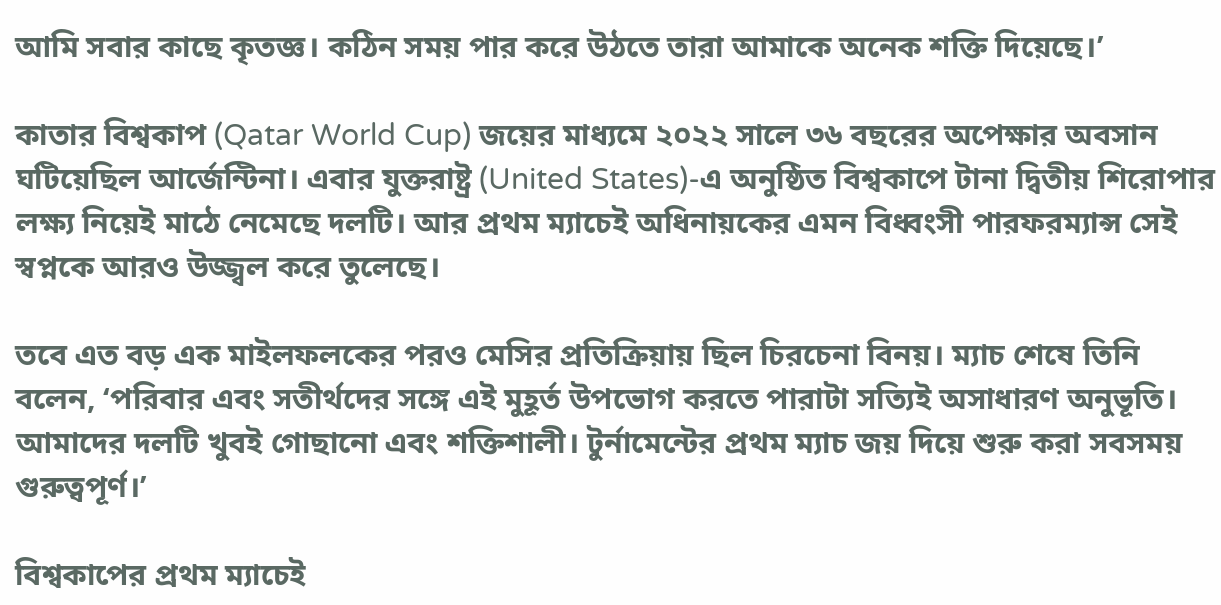আমি সবার কাছে কৃতজ্ঞ। কঠিন সময় পার করে উঠতে তারা আমাকে অনেক শক্তি দিয়েছে।’

কাতার বিশ্বকাপ (Qatar World Cup) জয়ের মাধ্যমে ২০২২ সালে ৩৬ বছরের অপেক্ষার অবসান ঘটিয়েছিল আর্জেন্টিনা। এবার যুক্তরাষ্ট্র (United States)-এ অনুষ্ঠিত বিশ্বকাপে টানা দ্বিতীয় শিরোপার লক্ষ্য নিয়েই মাঠে নেমেছে দলটি। আর প্রথম ম্যাচেই অধিনায়কের এমন বিধ্বংসী পারফরম্যান্স সেই স্বপ্নকে আরও উজ্জ্বল করে তুলেছে।

তবে এত বড় এক মাইলফলকের পরও মেসির প্রতিক্রিয়ায় ছিল চিরচেনা বিনয়। ম্যাচ শেষে তিনি বলেন, ‘পরিবার এবং সতীর্থদের সঙ্গে এই মুহূর্ত উপভোগ করতে পারাটা সত্যিই অসাধারণ অনুভূতি। আমাদের দলটি খুবই গোছানো এবং শক্তিশালী। টুর্নামেন্টের প্রথম ম্যাচ জয় দিয়ে শুরু করা সবসময় গুরুত্বপূর্ণ।’

বিশ্বকাপের প্রথম ম্যাচেই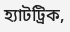হ্যাটট্রিক,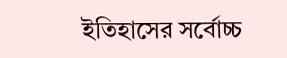ইতিহাসের সর্বোচ্চ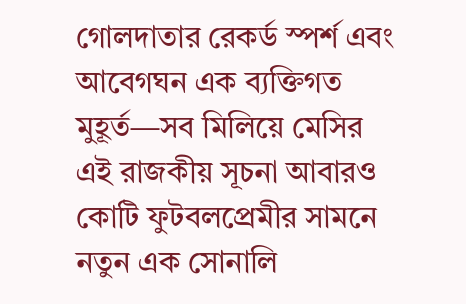গোলদাতার রেকর্ড স্পর্শ এবং আবেগঘন এক ব্যক্তিগত মুহূর্ত—সব মিলিয়ে মেসির এই রাজকীয় সূচনা আবারও কোটি ফুটবলপ্রেমীর সামনে নতুন এক সোনালি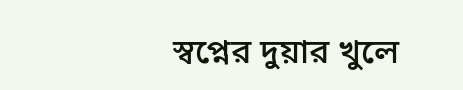স্বপ্নের দুয়ার খুলে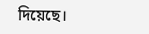দিয়েছে।